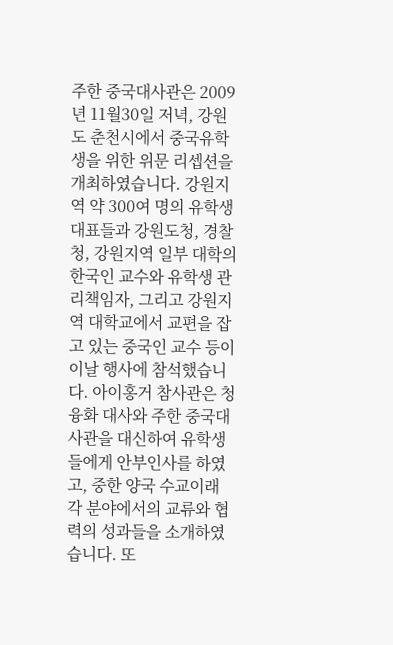주한 중국대사관은 2009년 11월30일 저녁, 강원도 춘천시에서 중국유학생을 위한 위문 리셉션을 개최하였습니다. 강원지역 약 300여 명의 유학생 대표들과 강원도청, 경찰청, 강원지역 일부 대학의 한국인 교수와 유학생 관리책임자, 그리고 강원지역 대학교에서 교편을 잡고 있는 중국인 교수 등이 이날 행사에 참석했습니다. 아이홍거 참사관은 청융화 대사와 주한 중국대사관을 대신하여 유학생들에게 안부인사를 하였고, 중한 양국 수교이래 각 분야에서의 교류와 협력의 성과들을 소개하였습니다. 또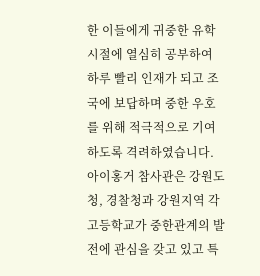한 이들에게 귀중한 유학 시절에 열심히 공부하여 하루 빨리 인재가 되고 조국에 보답하며 중한 우호를 위해 적극적으로 기여하도록 격려하였습니다. 아이홍거 참사관은 강원도청, 경찰청과 강원지역 각 고등학교가 중한관계의 발전에 관심을 갖고 있고 특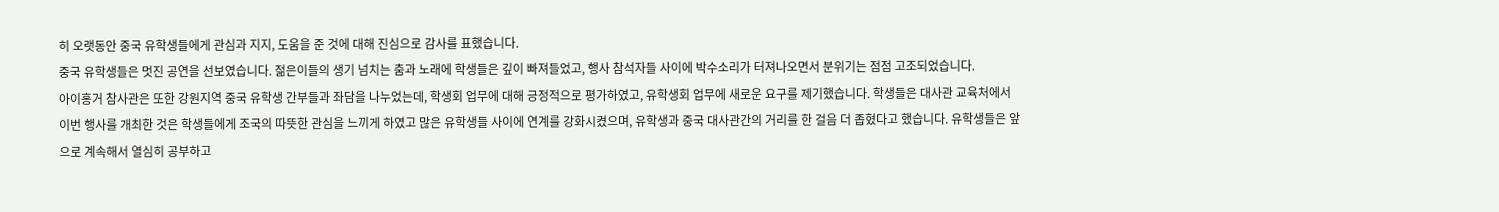히 오랫동안 중국 유학생들에게 관심과 지지, 도움을 준 것에 대해 진심으로 감사를 표했습니다.
중국 유학생들은 멋진 공연을 선보였습니다. 젊은이들의 생기 넘치는 춤과 노래에 학생들은 깊이 빠져들었고, 행사 참석자들 사이에 박수소리가 터져나오면서 분위기는 점점 고조되었습니다.
아이홍거 참사관은 또한 강원지역 중국 유학생 간부들과 좌담을 나누었는데, 학생회 업무에 대해 긍정적으로 평가하였고, 유학생회 업무에 새로운 요구를 제기했습니다. 학생들은 대사관 교육처에서 이번 행사를 개최한 것은 학생들에게 조국의 따뜻한 관심을 느끼게 하였고 많은 유학생들 사이에 연계를 강화시켰으며, 유학생과 중국 대사관간의 거리를 한 걸음 더 좁혔다고 했습니다. 유학생들은 앞으로 계속해서 열심히 공부하고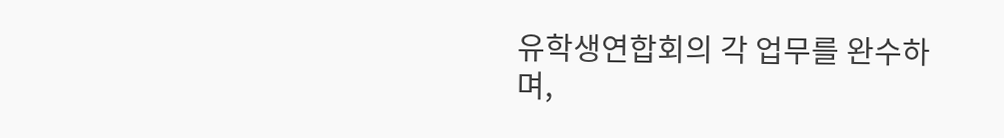유학생연합회의 각 업무를 완수하며,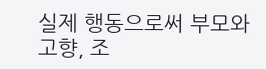실제 행동으로써 부모와 고향, 조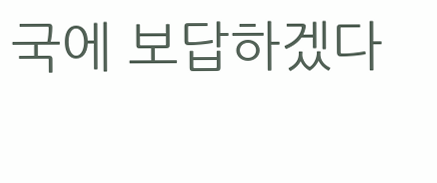국에 보답하겠다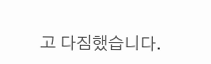고 다짐했습니다.